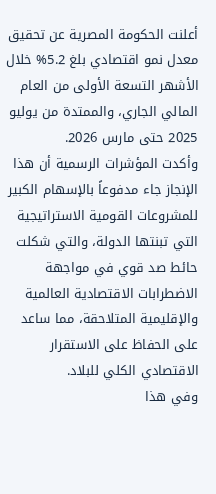أعلنت الحكومة المصرية عن تحقيق معدل نمو اقتصادي بلغ 5.2% خلال الأشهر التسعة الأولى من العام المالي الجاري، والممتدة من يوليو 2025 حتى مارس 2026.
وأكدت المؤشرات الرسمية أن هذا الإنجاز جاء مدفوعاً بالإسهام الكبير للمشروعات القومية الاستراتيجية التي تبنتها الدولة، والتي شكلت حائط صد قوي في مواجهة الاضطرابات الاقتصادية العالمية والإقليمية المتلاحقة، مما ساعد على الحفاظ على الاستقرار الاقتصادي الكلي للبلاد.
وفي هذا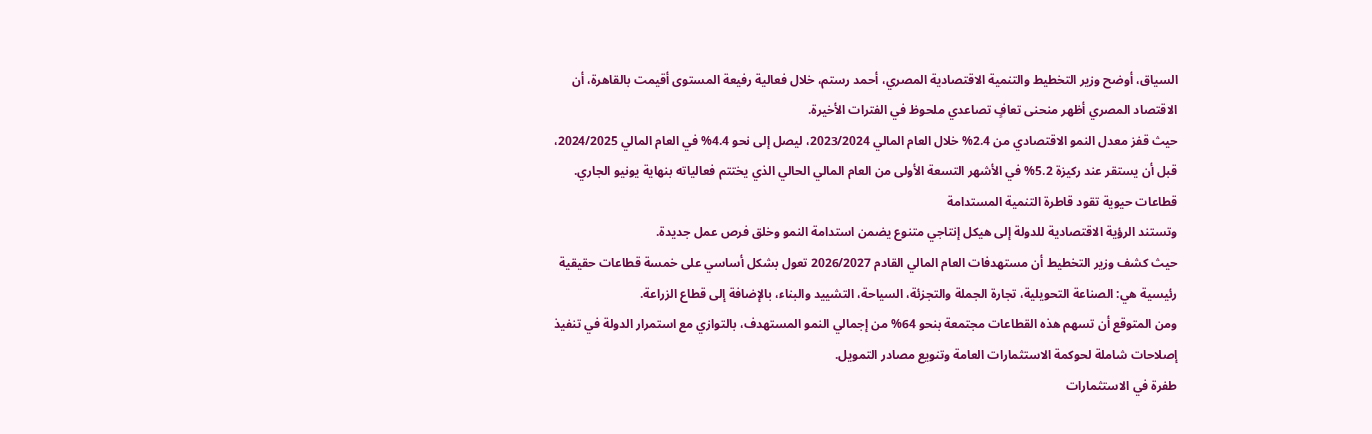السياق، أوضح وزير التخطيط والتنمية الاقتصادية المصري، أحمد رستم، خلال فعالية رفيعة المستوى أقيمت بالقاهرة، أن الاقتصاد المصري أظهر منحنى تعافٍ تصاعدي ملحوظ في الفترات الأخيرة.
حيث قفز معدل النمو الاقتصادي من 2.4% خلال العام المالي 2023/2024، ليصل إلى نحو 4.4% في العام المالي 2024/2025، قبل أن يستقر عند ركيزة 5.2% في الأشهر التسعة الأولى من العام المالي الحالي الذي يختتم فعالياته بنهاية يونيو الجاري.
قطاعات حيوية تقود قاطرة التنمية المستدامة
وتستند الرؤية الاقتصادية للدولة إلى هيكل إنتاجي متنوع يضمن استدامة النمو وخلق فرص عمل جديدة.
حيث كشف وزير التخطيط أن مستهدفات العام المالي القادم 2026/2027 تعول بشكل أساسي على خمسة قطاعات حقيقية رئيسية هي: الصناعة التحويلية، تجارة الجملة والتجزئة، السياحة، التشييد والبناء، بالإضافة إلى قطاع الزراعة.
ومن المتوقع أن تسهم هذه القطاعات مجتمعة بنحو 64% من إجمالي النمو المستهدف، بالتوازي مع استمرار الدولة في تنفيذ إصلاحات شاملة لحوكمة الاستثمارات العامة وتنويع مصادر التمويل.
طفرة في الاستثمارات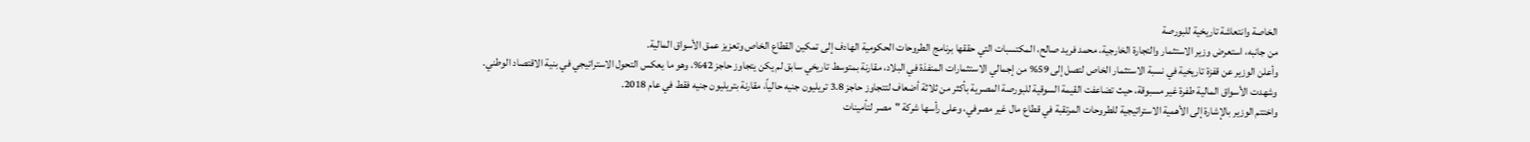الخاصة وانتعاشة تاريخية للبورصة
من جانبه، استعرض وزير الاستثمار والتجارة الخارجية، محمد فريد صالح، المكتسبات التي حققها برنامج الطروحات الحكومية الهادف إلى تمكين القطاع الخاص وتعزيز عمق الأسواق المالية.
وأعلن الوزير عن قفزة تاريخية في نسبة الاستثمار الخاص لتصل إلى 59% من إجمالي الاستثمارات المنفذة في البلاد، مقارنة بمتوسط تاريخي سابق لم يكن يتجاوز حاجز 42%، وهو ما يعكس التحول الاستراتيجي في بنية الاقتصاد الوطني.
وشهدت الأسواق المالية طفرة غير مسبوقة، حيث تضاعفت القيمة السوقية للبورصة المصرية بأكثر من ثلاثة أضعاف لتتجاوز حاجز 3.8 تريليون جنيه حالياً، مقارنة بتريليون جنيه فقط في عام 2018.
واختتم الوزير بالإشارة إلى الأهمية الاستراتيجية للطروحات المرتقبة في قطاع مال غير مصرفي، وعلى رأسها شركة "مصر لتأمينات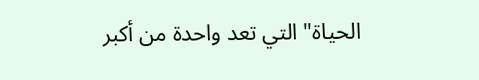الحياة" التي تعد واحدة من أكبر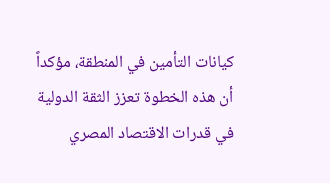كيانات التأمين في المنطقة، مؤكداً أن هذه الخطوة تعزز الثقة الدولية في قدرات الاقتصاد المصري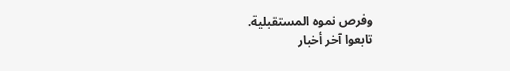وفرص نموه المستقبلية.
تابعوا آخر أخبار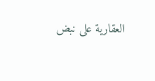العقارية على نبض